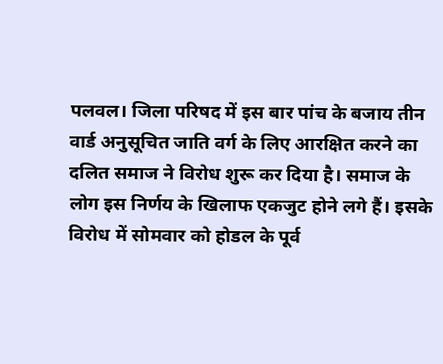पलवल। जिला परिषद में इस बार पांच के बजाय तीन वार्ड अनुसूचित जाति वर्ग के लिए आरक्षित करने का दलित समाज ने विरोध शुरू कर दिया है। समाज के लोग इस निर्णय के खिलाफ एकजुट होने लगे हैं। इसके विरोध में सोमवार को होडल के पूर्व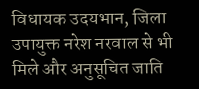विधायक उदयभान, जिला उपायुक्त नरेश नरवाल से भी मिले और अनुसूचित जाति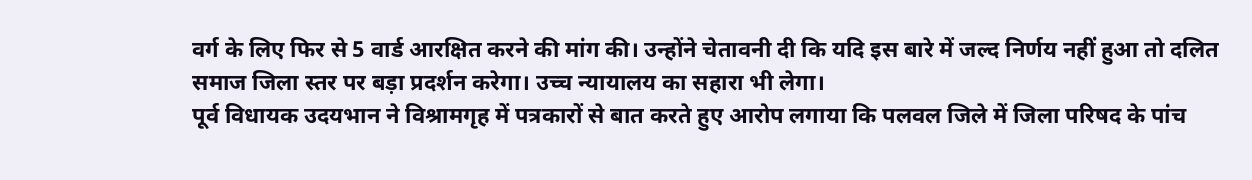वर्ग के लिए फिर से 5 वार्ड आरक्षित करने की मांग की। उन्होंने चेतावनी दी कि यदि इस बारे में जल्द निर्णय नहीं हुआ तो दलित समाज जिला स्तर पर बड़ा प्रदर्शन करेगा। उच्च न्यायालय का सहारा भी लेगा।
पूर्व विधायक उदयभान ने विश्रामगृह में पत्रकारों से बात करते हुए आरोप लगाया कि पलवल जिले में जिला परिषद के पांच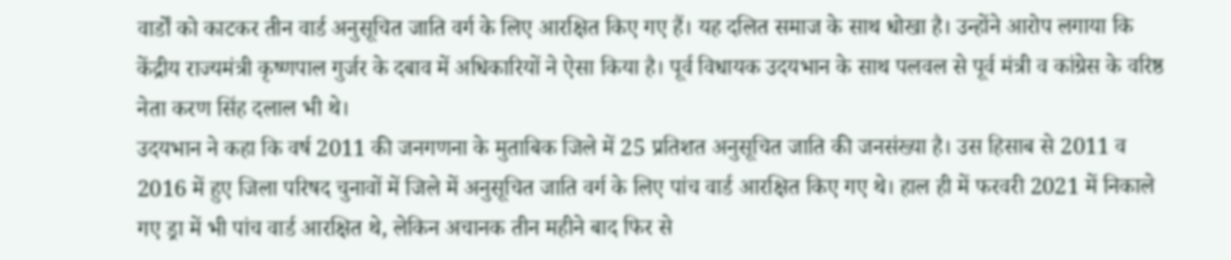वार्डों को काटकर तीन वार्ड अनुसूचित जाति वर्ग के लिए आरक्षित किए गए हैं। यह दलित समाज के साथ धोखा है। उन्होंने आरोप लगाया कि केंद्रीय राज्यमंत्री कृष्णपाल गुर्जर के दबाव में अधिकारियों ने ऐसा किया है। पूर्व विधायक उदयभान के साथ पलवल से पूर्व मंत्री व कांग्रेस के वरिष्ठ नेता करण सिंह दलाल भी थे।
उदयभान ने कहा कि वर्ष 2011 की जनगणना के मुताबिक जिले में 25 प्रतिशत अनुसूचित जाति की जनसंख्या है। उस हिसाब से 2011 व 2016 में हुए जिला परिषद चुनावों में जिले में अनुसूचित जाति वर्ग के लिए पांच वार्ड आरक्षित किए गए थे। हाल ही में फरवरी 2021 में निकाले गए ड्रा में भी पांच वार्ड आरक्षित थे, लेकिन अचानक तीन महीने बाद फिर से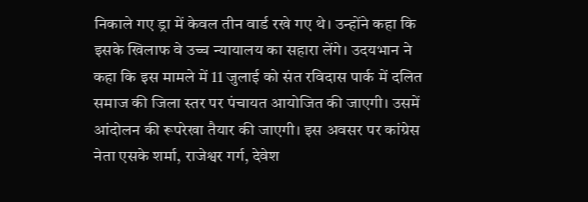निकाले गए ड्रा में केवल तीन वार्ड रखे गए थे। उन्होंने कहा कि इसके खिलाफ वे उच्च न्यायालय का सहारा लेंगे। उदयभान ने कहा कि इस मामले में 11 जुलाई को संत रविदास पार्क में दलित समाज की जिला स्तर पर पंचायत आयोजित की जाएगी। उसमें आंदोलन की रूपरेखा तैयार की जाएगी। इस अवसर पर कांग्रेस नेता एसके शर्मा, राजेश्वर गर्ग, देवेश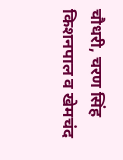चौधरी, चरण सिंह किशनपाल व खेमचंद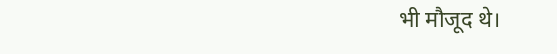भी मौजूद थे।